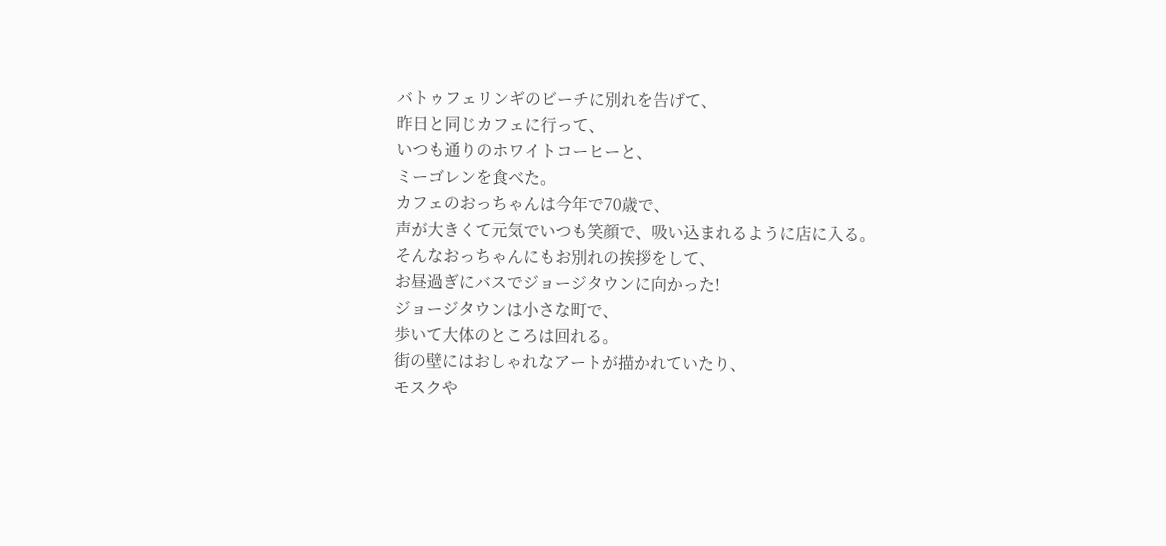バトゥフェリンギのビーチに別れを告げて、
昨日と同じカフェに行って、
いつも通りのホワイトコーヒーと、
ミーゴレンを食べた。
カフェのおっちゃんは今年で70歳で、
声が大きくて元気でいつも笑顔で、吸い込まれるように店に入る。
そんなおっちゃんにもお別れの挨拶をして、
お昼過ぎにバスでジョージタウンに向かった!
ジョージタウンは小さな町で、
歩いて大体のところは回れる。
街の壁にはおしゃれなアートが描かれていたり、
モスクや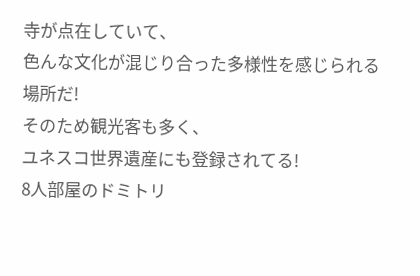寺が点在していて、
色んな文化が混じり合った多様性を感じられる場所だ!
そのため観光客も多く、
ユネスコ世界遺産にも登録されてる!
8人部屋のドミトリ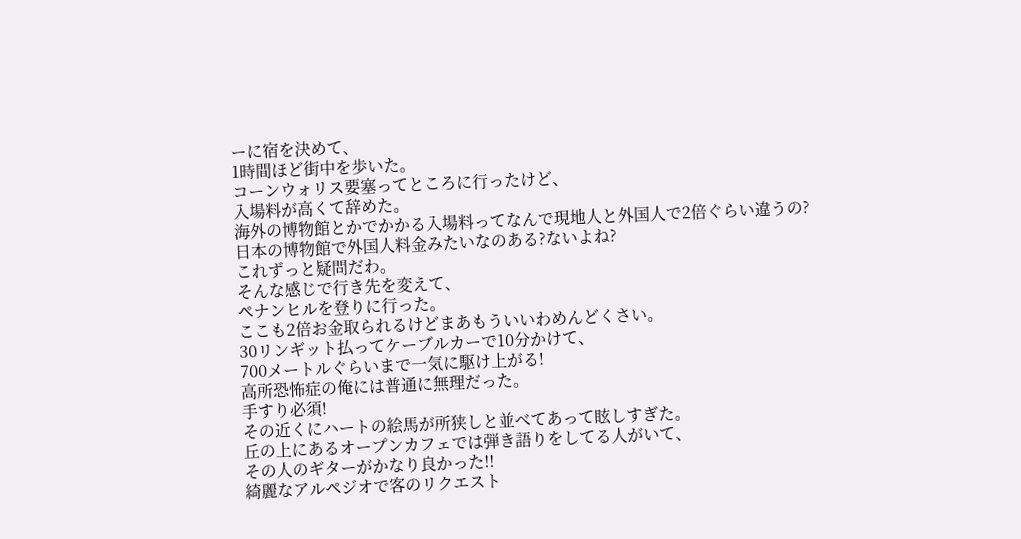ーに宿を決めて、
1時間ほど街中を歩いた。
コーンウォリス要塞ってところに行ったけど、
入場料が高くて辞めた。
海外の博物館とかでかかる入場料ってなんで現地人と外国人で2倍ぐらい違うの?
日本の博物館で外国人料金みたいなのある?ないよね?
これずっと疑問だわ。
そんな感じで行き先を変えて、
ペナンヒルを登りに行った。
ここも2倍お金取られるけどまあもういいわめんどくさい。
30リンギット払ってケーブルカーで10分かけて、
700メートルぐらいまで一気に駆け上がる!
高所恐怖症の俺には普通に無理だった。
手すり必須!
その近くにハートの絵馬が所狭しと並べてあって眩しすぎた。
丘の上にあるオープンカフェでは弾き語りをしてる人がいて、
その人のギターがかなり良かった!!
綺麗なアルペジオで客のリクエスト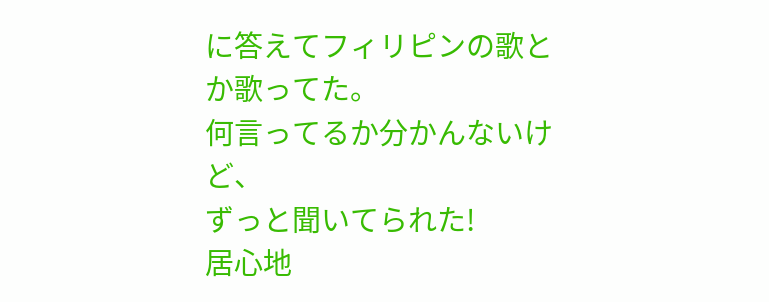に答えてフィリピンの歌とか歌ってた。
何言ってるか分かんないけど、
ずっと聞いてられた!
居心地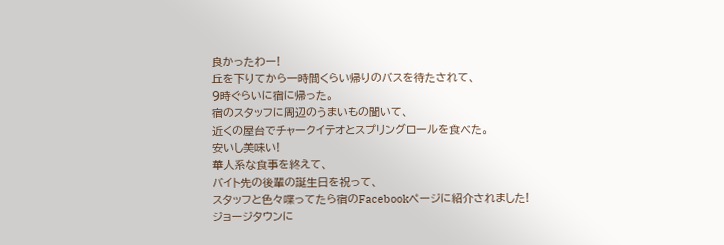良かったわー!
丘を下りてから一時間くらい帰りのバスを待たされて、
9時ぐらいに宿に帰った。
宿のスタッフに周辺のうまいもの聞いて、
近くの屋台でチャークイテオとスプリングロールを食べた。
安いし美味い!
華人系な食事を終えて、
バイト先の後輩の誕生日を祝って、
スタッフと色々喋ってたら宿のFacebookページに紹介されました!
ジョージタウンに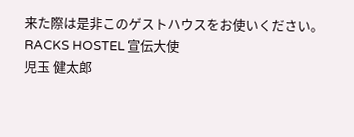来た際は是非このゲストハウスをお使いください。
RACKS HOSTEL 宣伝大使
児玉 健太郎